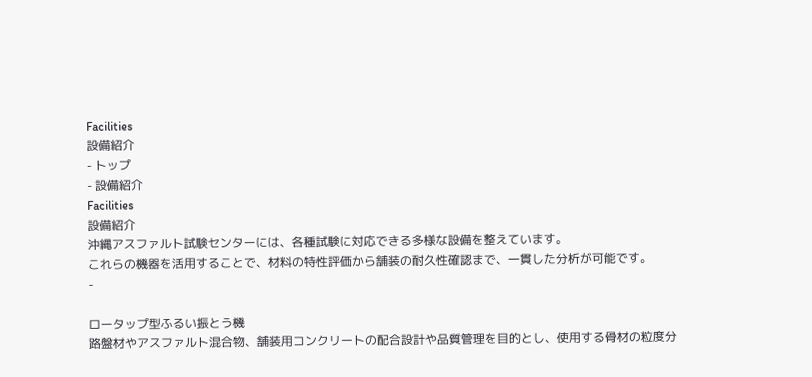Facilities
設備紹介
- トップ
- 設備紹介
Facilities
設備紹介
沖縄アスファルト試験センターには、各種試験に対応できる多様な設備を整えています。
これらの機器を活用することで、材料の特性評価から舗装の耐久性確認まで、一貫した分析が可能です。
-

ロータップ型ふるい振とう機
路盤材やアスファルト混合物、舗装用コンクリートの配合設計や品質管理を目的とし、使用する骨材の粒度分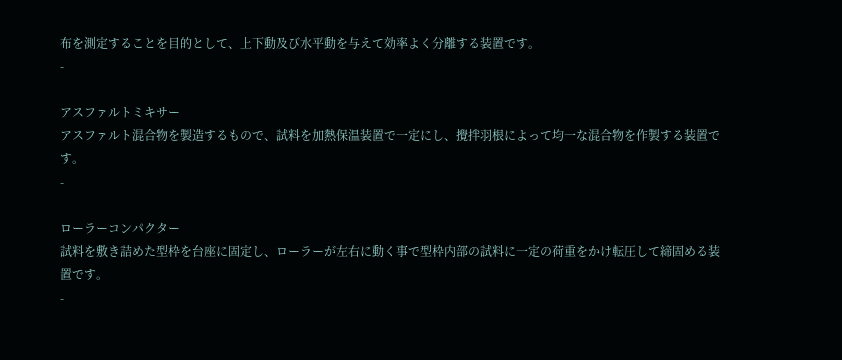布を測定することを目的として、上下動及び水平動を与えて効率よく分離する装置です。
-

アスファルトミキサー
アスファルト混合物を製造するもので、試料を加熱保温装置で一定にし、攪拌羽根によって均一な混合物を作製する装置です。
-

ローラーコンパクター
試料を敷き詰めた型枠を台座に固定し、ローラーが左右に動く事で型枠内部の試料に一定の荷重をかけ転圧して締固める装置です。
-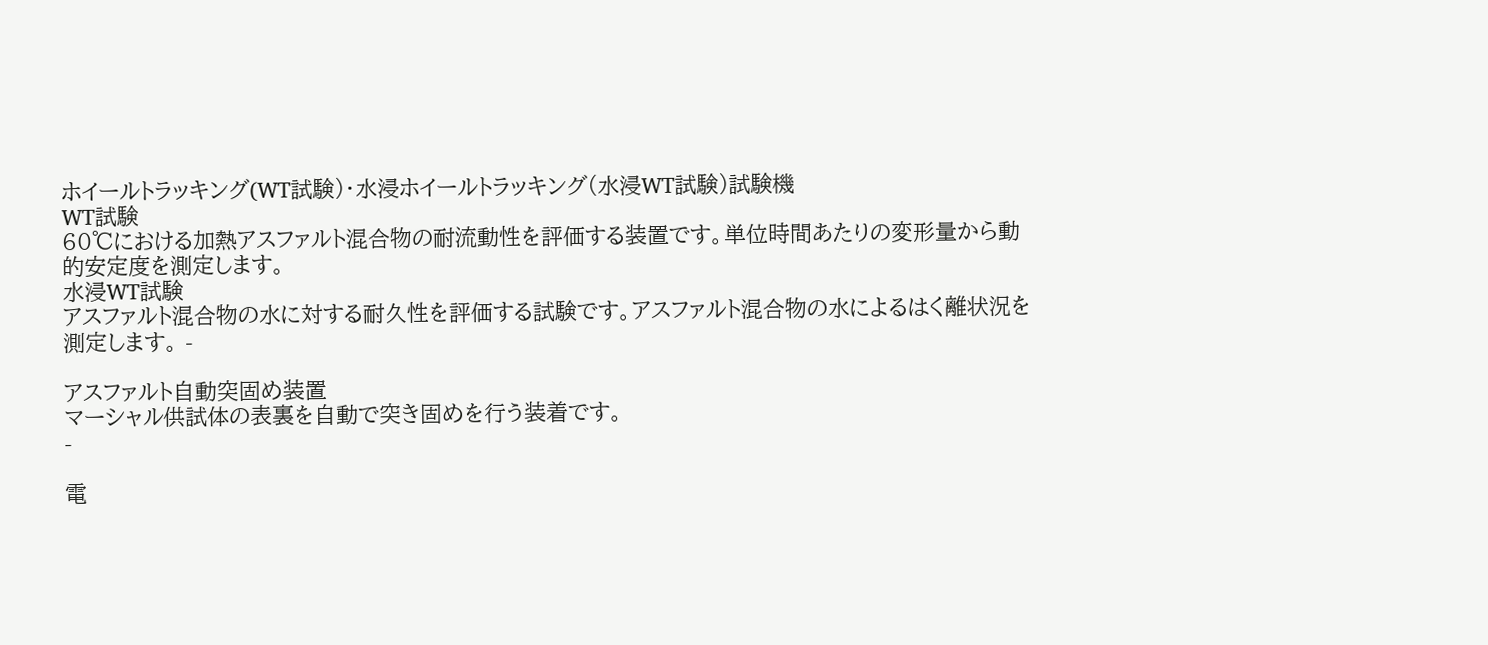ホイールトラッキング(WT試験)・水浸ホイールトラッキング(水浸WT試験)試験機
WT試験
60℃における加熱アスファルト混合物の耐流動性を評価する装置です。単位時間あたりの変形量から動的安定度を測定します。
水浸WT試験
アスファルト混合物の水に対する耐久性を評価する試験です。アスファルト混合物の水によるはく離状況を測定します。 -

アスファルト自動突固め装置
マーシャル供試体の表裏を自動で突き固めを行う装着です。
-

電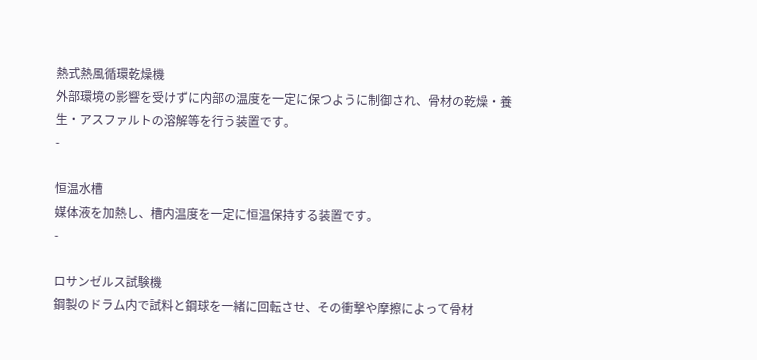熱式熱風循環乾燥機
外部環境の影響を受けずに内部の温度を一定に保つように制御され、骨材の乾燥・養生・アスファルトの溶解等を行う装置です。
-

恒温水槽
媒体液を加熱し、槽内温度を一定に恒温保持する装置です。
-

ロサンゼルス試験機
鋼製のドラム内で試料と鋼球を一緒に回転させ、その衝撃や摩擦によって骨材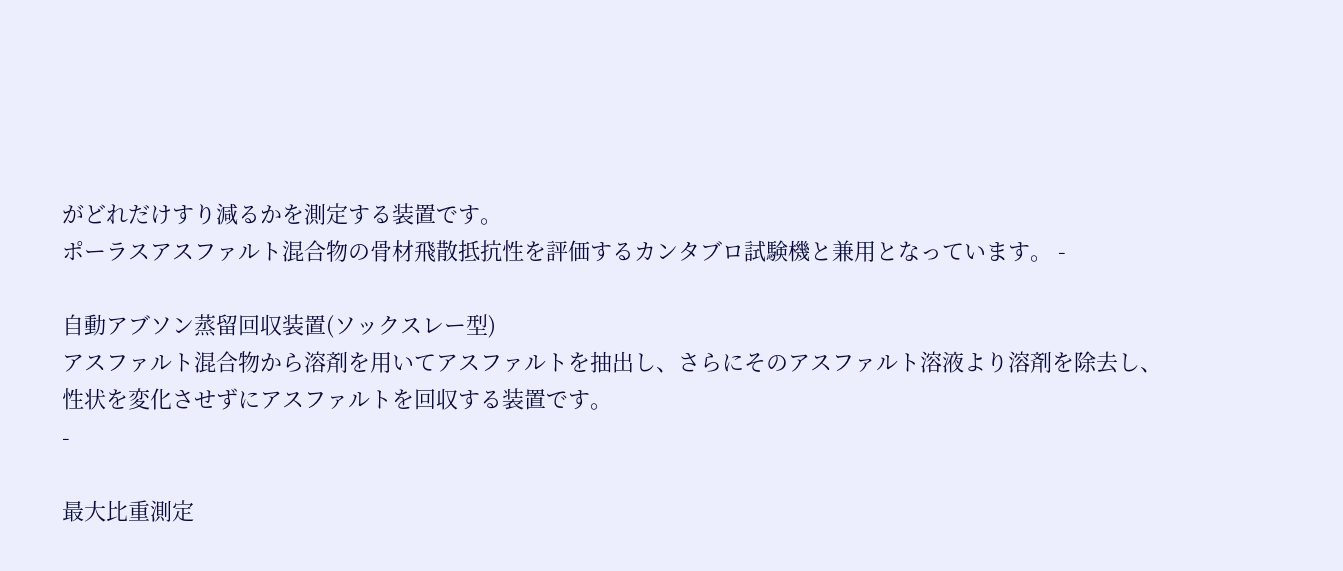がどれだけすり減るかを測定する装置です。
ポーラスアスファルト混合物の骨材飛散抵抗性を評価するカンタブロ試験機と兼用となっています。 -

自動アブソン蒸留回収装置(ソックスレー型)
アスファルト混合物から溶剤を用いてアスファルトを抽出し、さらにそのアスファルト溶液より溶剤を除去し、性状を変化させずにアスファルトを回収する装置です。
-

最大比重測定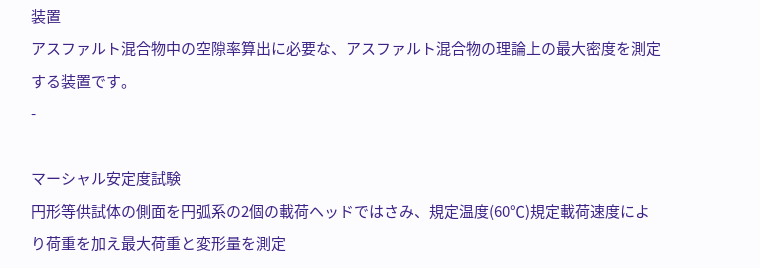装置
アスファルト混合物中の空隙率算出に必要な、アスファルト混合物の理論上の最大密度を測定する装置です。
-

マーシャル安定度試験
円形等供試体の側面を円弧系の2個の載荷ヘッドではさみ、規定温度(60℃)規定載荷速度により荷重を加え最大荷重と変形量を測定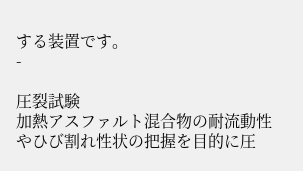する装置です。
-

圧裂試験
加熱アスファルト混合物の耐流動性やひび割れ性状の把握を目的に圧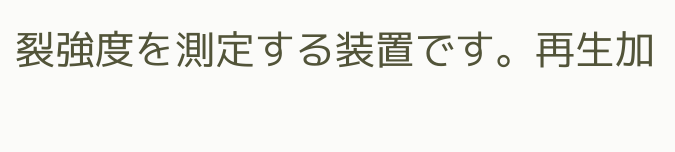裂強度を測定する装置です。再生加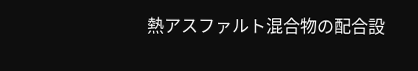熱アスファルト混合物の配合設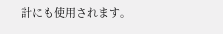計にも使用されます。